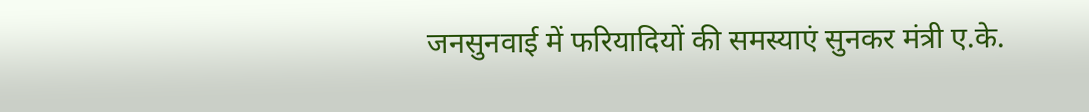जनसुनवाई में फरियादियों की समस्याएं सुनकर मंत्री ए.के.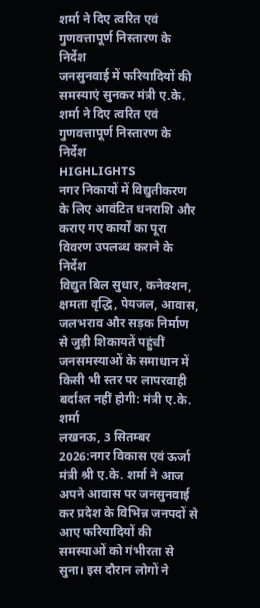शर्मा ने दिए त्वरित एवं गुणवत्तापूर्ण निस्तारण के निर्देश
जनसुनवाई में फरियादियों की समस्याएं सुनकर मंत्री ए.के. शर्मा ने दिए त्वरित एवं गुणवत्तापूर्ण निस्तारण के निर्देश
HIGHLIGHTS
नगर निकायों में विद्युतीकरण के लिए आवंटित धनराशि और कराए गए कार्यों का पूरा विवरण उपलब्ध कराने के निर्देश
विद्युत बिल सुधार, कनेक्शन, क्षमता वृद्धि, पेयजल, आवास, जलभराव और सड़क निर्माण से जुड़ी शिकायतें पहुंचीं
जनसमस्याओं के समाधान में किसी भी स्तर पर लापरवाही बर्दाश्त नहीं होगी: मंत्री ए.के. शर्मा
लखनऊ, 3 सितम्बर 2026:नगर विकास एवं ऊर्जा मंत्री श्री ए.के. शर्मा ने आज अपने आवास पर जनसुनवाई कर प्रदेश के विभिन्न जनपदों से आए फरियादियों की समस्याओं को गंभीरता से सुना। इस दौरान लोगों ने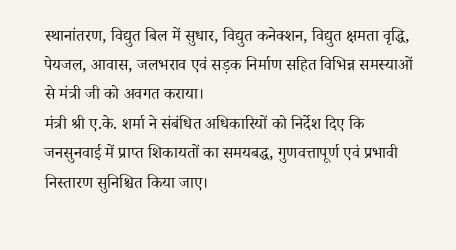स्थानांतरण, विद्युत बिल में सुधार, विद्युत कनेक्शन, विद्युत क्षमता वृद्धि, पेयजल, आवास, जलभराव एवं सड़क निर्माण सहित विभिन्न समस्याओं से मंत्री जी को अवगत कराया।
मंत्री श्री ए.के. शर्मा ने संबंधित अधिकारियों को निर्देश दिए कि जनसुनवाई में प्राप्त शिकायतों का समयबद्ध, गुणवत्तापूर्ण एवं प्रभावी निस्तारण सुनिश्चित किया जाए।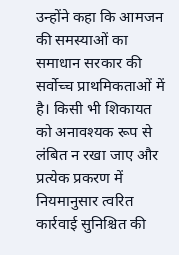उन्होंने कहा कि आमजन की समस्याओं का समाधान सरकार की सर्वोच्च प्राथमिकताओं में है। किसी भी शिकायत को अनावश्यक रूप से लंबित न रखा जाए और प्रत्येक प्रकरण में नियमानुसार त्वरित कार्रवाई सुनिश्चित की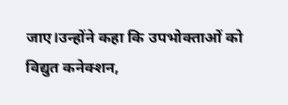जाए।उन्होंने कहा कि उपभोक्ताओं को विद्युत कनेक्शन,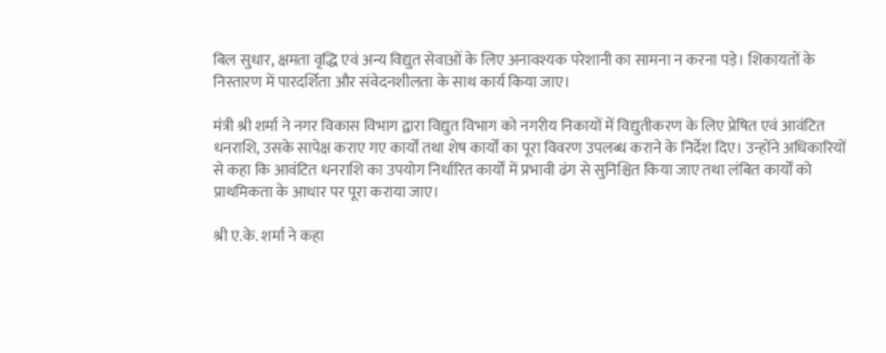बिल सुधार, क्षमता वृद्धि एवं अन्य विद्युत सेवाओं के लिए अनावश्यक परेशानी का सामना न करना पड़े। शिकायतों के निस्तारण में पारदर्शिता और संवेदनशीलता के साथ कार्य किया जाए।

मंत्री श्री शर्मा ने नगर विकास विभाग द्वारा विद्युत विभाग को नगरीय निकायों में विद्युतीकरण के लिए प्रेषित एवं आवंटित धनराशि, उसके सापेक्ष कराए गए कार्यों तथा शेष कार्यों का पूरा विवरण उपलब्ध कराने के निर्देश दिए। उन्होंने अधिकारियों से कहा कि आवंटित धनराशि का उपयोग निर्धारित कार्यों में प्रभावी ढंग से सुनिश्चित किया जाए तथा लंबित कार्यों को प्राथमिकता के आधार पर पूरा कराया जाए।

श्री ए.के. शर्मा ने कहा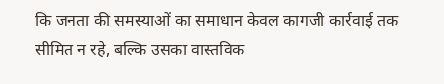कि जनता की समस्याओं का समाधान केवल कागजी कार्रवाई तक सीमित न रहे, बल्कि उसका वास्तविक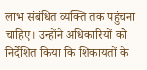लाभ संबंधित व्यक्ति तक पहुंचना चाहिए। उन्होंने अधिकारियों को निर्देशित किया कि शिकायतों के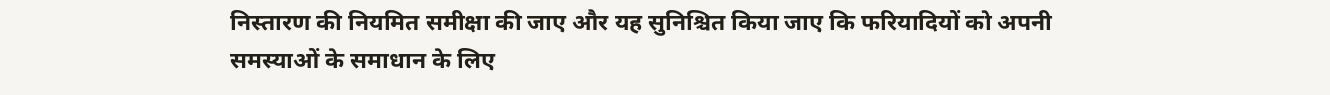निस्तारण की नियमित समीक्षा की जाए और यह सुनिश्चित किया जाए कि फरियादियों को अपनी समस्याओं के समाधान के लिए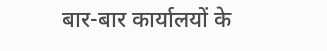बार-बार कार्यालयों के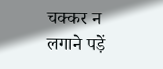चक्कर न लगाने पड़ें